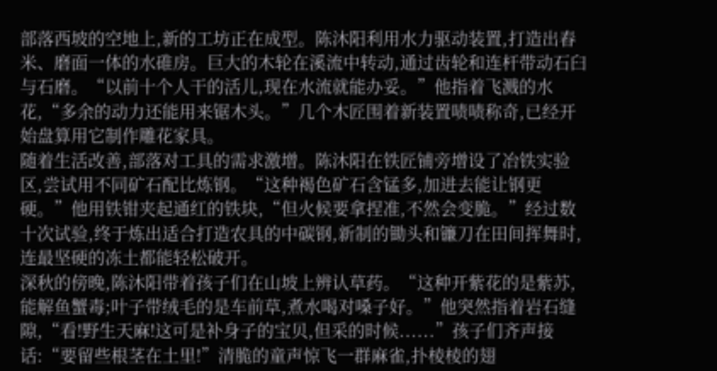部落西坡的空地上,新的工坊正在成型。陈沐阳利用水力驱动装置,打造出舂米、磨面一体的水碓房。巨大的木轮在溪流中转动,通过齿轮和连杆带动石臼与石磨。“以前十个人干的活儿,现在水流就能办妥。”他指着飞溅的水花,“多余的动力还能用来锯木头。”几个木匠围着新装置啧啧称奇,已经开始盘算用它制作雕花家具。
随着生活改善,部落对工具的需求激增。陈沐阳在铁匠铺旁增设了冶铁实验区,尝试用不同矿石配比炼钢。“这种褐色矿石含锰多,加进去能让钢更硬。”他用铁钳夹起通红的铁块,“但火候要拿捏准,不然会变脆。”经过数十次试验,终于炼出适合打造农具的中碳钢,新制的锄头和镰刀在田间挥舞时,连最坚硬的冻土都能轻松破开。
深秋的傍晚,陈沐阳带着孩子们在山坡上辨认草药。“这种开紫花的是紫苏,能解鱼蟹毒;叶子带绒毛的是车前草,煮水喝对嗓子好。”他突然指着岩石缝隙,“看!野生天麻!这可是补身子的宝贝,但采的时候......”孩子们齐声接话:“要留些根茎在土里!”清脆的童声惊飞一群麻雀,扑棱棱的翅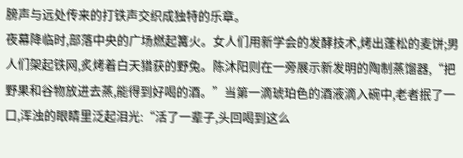膀声与远处传来的打铁声交织成独特的乐章。
夜幕降临时,部落中央的广场燃起篝火。女人们用新学会的发酵技术,烤出蓬松的麦饼;男人们架起铁网,炙烤着白天猎获的野兔。陈沐阳则在一旁展示新发明的陶制蒸馏器,“把野果和谷物放进去蒸,能得到好喝的酒。”当第一滴琥珀色的酒液滴入碗中,老者抿了一口,浑浊的眼睛里泛起泪光:“活了一辈子,头回喝到这么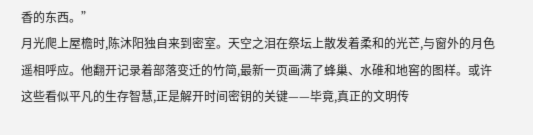香的东西。”
月光爬上屋檐时,陈沐阳独自来到密室。天空之泪在祭坛上散发着柔和的光芒,与窗外的月色遥相呼应。他翻开记录着部落变迁的竹简,最新一页画满了蜂巢、水碓和地窖的图样。或许这些看似平凡的生存智慧,正是解开时间密钥的关键——毕竟,真正的文明传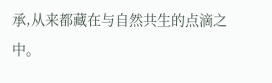承,从来都藏在与自然共生的点滴之中。